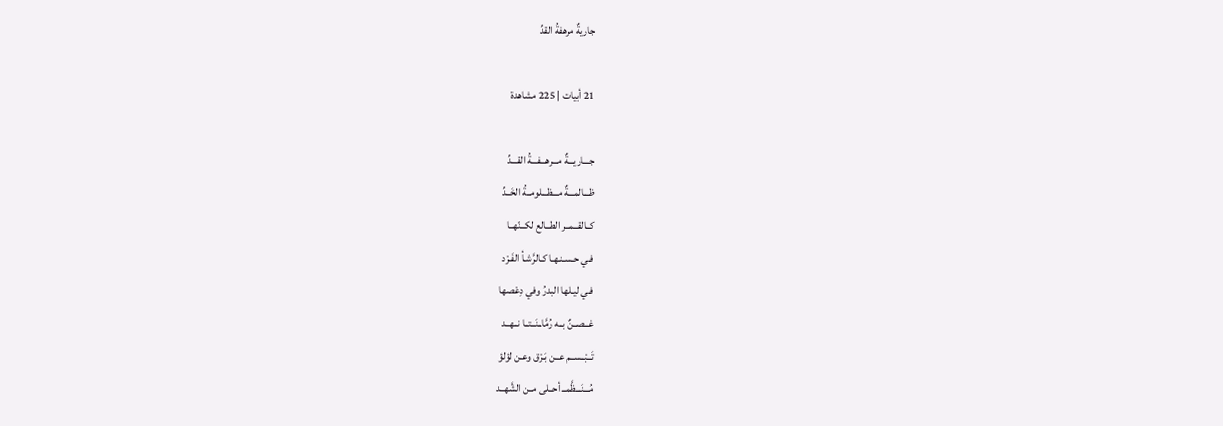جاريةٌ مرهفةُ القدِّ

21 أبيات | 225 مشاهدة

جـــاريـــةٌ مـــرهـــفـــةُ القـــدِّ
ظـــالمـــةٌ مـــظـــلومــةُ الخَــدِّ
كــالقــمــر الطــالع لكــنّهــا
فـي حـسـنـهـا كـالرَّشـأ الفَـرْد
فـي ليـلها البدرُ وفي دِعْصها
غــصــنٌ بــه رُمَّاــنَــتــا نــهــد
تَــبْــســم عــن بَـرْق وعـن لؤلؤ
مُـــنَـــظَّمــ أحــلى مــن الشَّهــد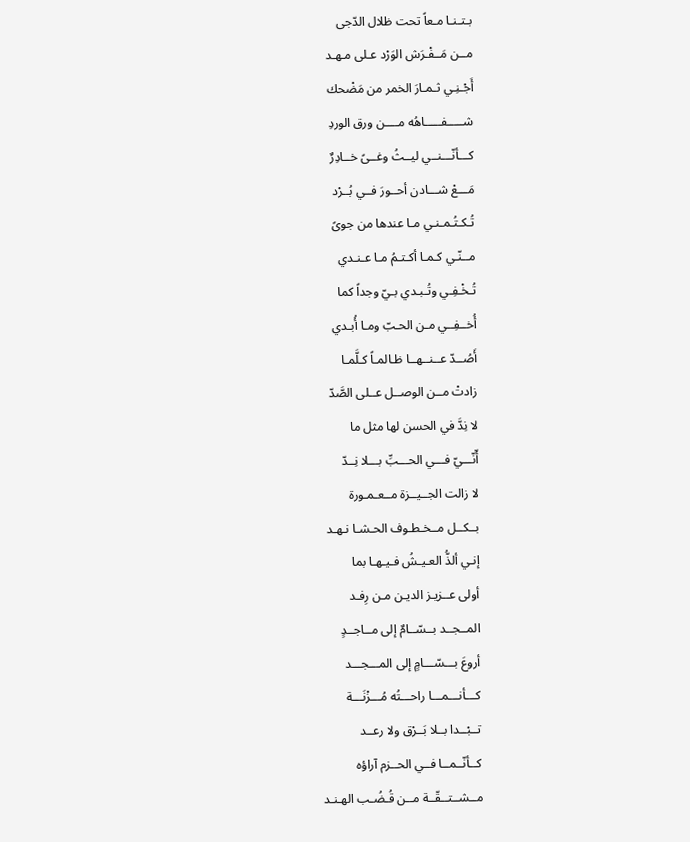بـتـنـا مـعاً تحت ظلال الدّجى
مــن مَــفْـرَش الوَرْد عـلى مـهـد
أَجْـنِـي ثـمـارَ الخمر من مَضْحك
شـــــفـــــاهُه مــــن ورق الوردِ
كـــأنّـــنــي ليــثُ وغــىً خــادِرٌ
مَـــعْ شـــادن أحــورَ فــي بُــرْد
تُـكـتُـمـنـي مـا عندها من جوىً
مــنّـي كـمـا أكـتـمُ مـا عـنـدي
تُـخْـفِـي وتُـبـدي بـيّ وجداً كما
أُخــفِــي مـن الحـبّ ومـا أُبـدي
أَصُــدّ عــنــهــا ظـالمـاً كـلَّمـا
زادتْ مــن الوصــل عــلى الصَّدّ
لا نِدَّ في الحسن لها مثل ما
أّنّـــيّ فـــي الحـــبِّ بـــلا نِــدّ
لا زالت الجــيــزة مــعـمـورة
بــكــل مــخـطـوف الحـشـا نـهـد
إنـي ألذُّ العـيـشُ فـيـهـا بما
أولى عــزيـز الديـن مـن رِفـد
المــجــد بــسّــامٌ إلى مــاجــدٍ
أروعَ بـــسّـــامٍ إلى المـــجـــد
كـــأنـــمـــا راحـــتُه مُـــزْنَـــة
تــبْــدا بــلا بَــرْق ولا رعــد
كــأنّــمــا فــي الحــزم آراؤه
مــشــتــقّــة مــن قُـضُـب الهـنـد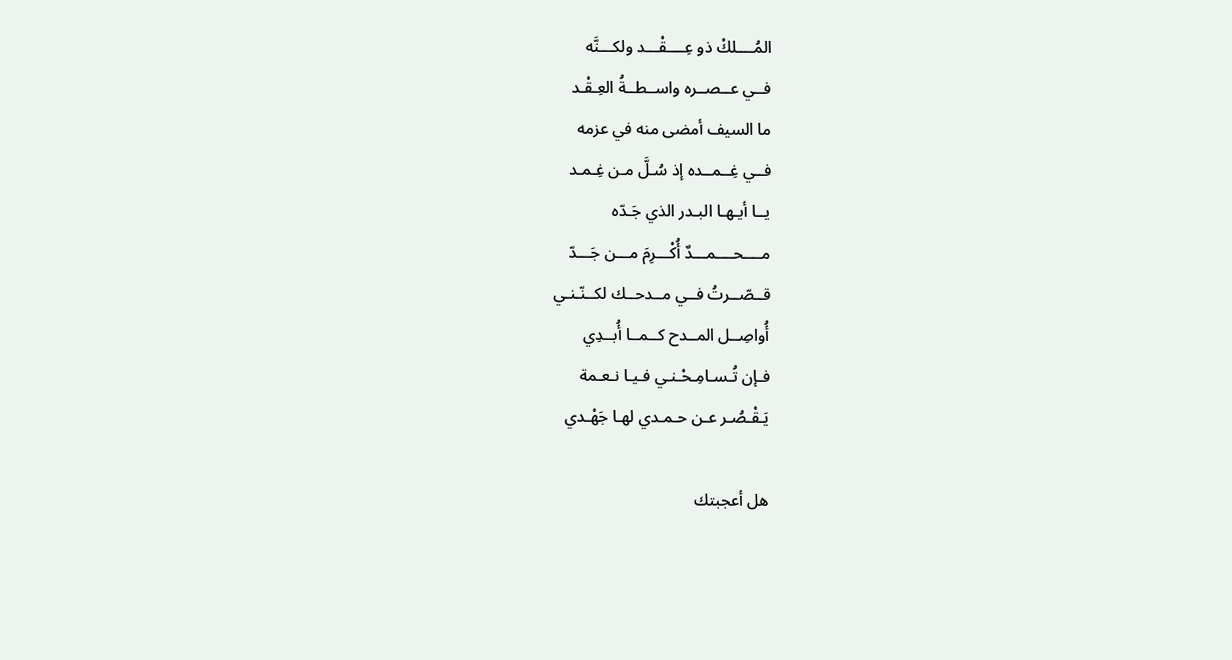المُــــلكْ ذو عِــــقْـــد ولكـــنَّه
فــي عــصــره واســطــةُ العِـقْـد
ما السيف أمضى منه في عزمه
فــي غِــمــده إذ سُـلَّ مـن غِـمـد
يــا أيـهـا البـدر الذي جَـدّه
مــــحــــمـــدٌ أُكْـــرِمَ مـــن جَـــدّ
قــصّــرتُ فــي مــدحــك لكــنّـنـي
أُواصِــل المــدح كــمــا أُبــدِي
فـإن تُـسـامِـحْـنـي فـيـا نـعـمة
يَـقْـصُـر عـن حـمـدي لهـا جَهْـدي

هل أعجبتك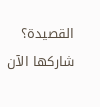القصيدة؟ شاركها الآن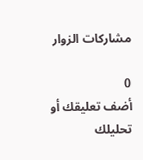مشاركات الزوار

0
أضف تعليقك أو تحليلك